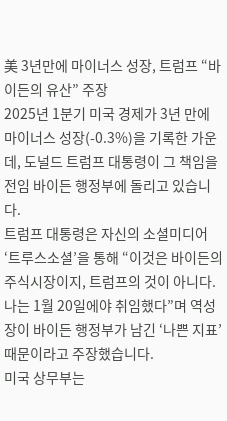美 3년만에 마이너스 성장, 트럼프 “바이든의 유산” 주장
2025년 1분기 미국 경제가 3년 만에 마이너스 성장(-0.3%)을 기록한 가운데, 도널드 트럼프 대통령이 그 책임을 전임 바이든 행정부에 돌리고 있습니다.
트럼프 대통령은 자신의 소셜미디어 ‘트루스소셜’을 통해 “이것은 바이든의 주식시장이지, 트럼프의 것이 아니다.
나는 1월 20일에야 취임했다”며 역성장이 바이든 행정부가 남긴 ‘나쁜 지표’ 때문이라고 주장했습니다.
미국 상무부는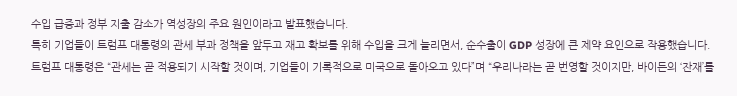수입 급증과 정부 지출 감소가 역성장의 주요 원인이라고 발표했습니다.
특히 기업들이 트럼프 대통령의 관세 부과 정책을 앞두고 재고 확보를 위해 수입을 크게 늘리면서, 순수출이 GDP 성장에 큰 제약 요인으로 작용했습니다.
트럼프 대통령은 “관세는 곧 적용되기 시작할 것이며, 기업들이 기록적으로 미국으로 돌아오고 있다”며 “우리나라는 곧 번영할 것이지만, 바이든의 ‘잔재’를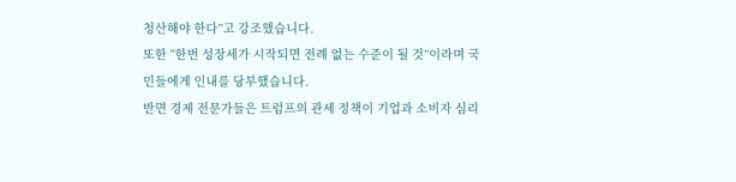청산해야 한다”고 강조했습니다.
또한 “한번 성장세가 시작되면 전례 없는 수준이 될 것”이라며 국민들에게 인내를 당부했습니다.
반면 경제 전문가들은 트럼프의 관세 정책이 기업과 소비자 심리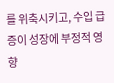를 위축시키고, 수입 급증이 성장에 부정적 영향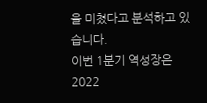을 미쳤다고 분석하고 있습니다.
이번 1분기 역성장은 2022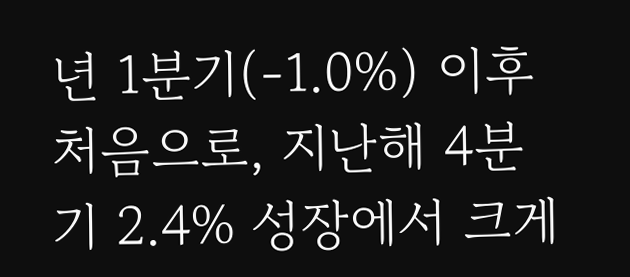년 1분기(-1.0%) 이후 처음으로, 지난해 4분기 2.4% 성장에서 크게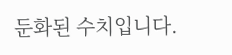둔화된 수치입니다.